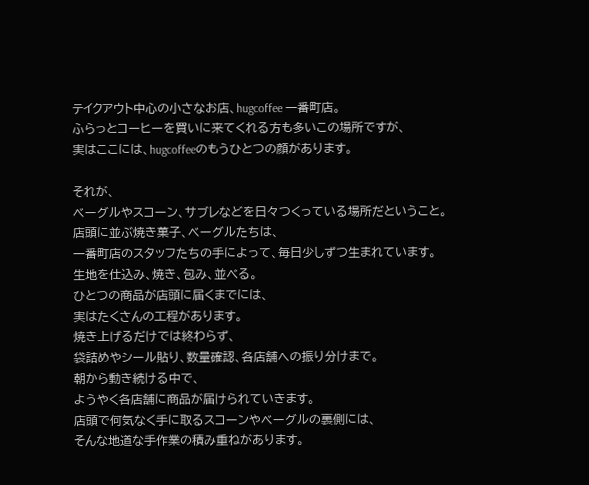テイクアウト中心の小さなお店、hugcoffee 一番町店。
ふらっとコーヒーを買いに来てくれる方も多いこの場所ですが、
実はここには、hugcoffeeのもうひとつの顔があります。

それが、
ベーグルやスコーン、サブレなどを日々つくっている場所だということ。
店頭に並ぶ焼き菓子、ベーグルたちは、
一番町店のスタッフたちの手によって、毎日少しずつ生まれています。
生地を仕込み、焼き、包み、並べる。
ひとつの商品が店頭に届くまでには、
実はたくさんの工程があります。
焼き上げるだけでは終わらず、
袋詰めやシール貼り、数量確認、各店舗への振り分けまで。
朝から動き続ける中で、
ようやく各店舗に商品が届けられていきます。
店頭で何気なく手に取るスコーンやベーグルの裏側には、
そんな地道な手作業の積み重ねがあります。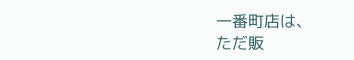一番町店は、
ただ販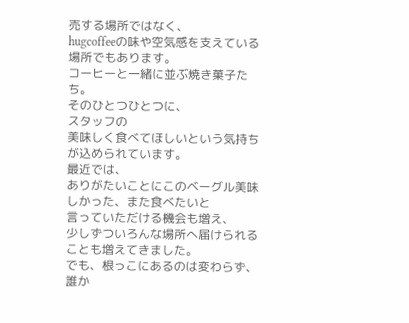売する場所ではなく、
hugcoffeeの味や空気感を支えている場所でもあります。
コーヒーと一緒に並ぶ焼き菓子たち。
そのひとつひとつに、
スタッフの
美味しく食べてほしいという気持ちが込められています。
最近では、
ありがたいことにこのベーグル美味しかった、また食べたいと
言っていただける機会も増え、
少しずついろんな場所へ届けられることも増えてきました。
でも、根っこにあるのは変わらず、
誰か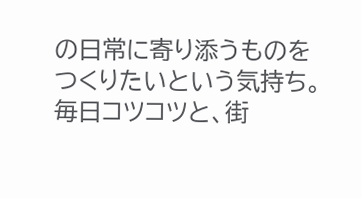の日常に寄り添うものをつくりたいという気持ち。
毎日コツコツと、街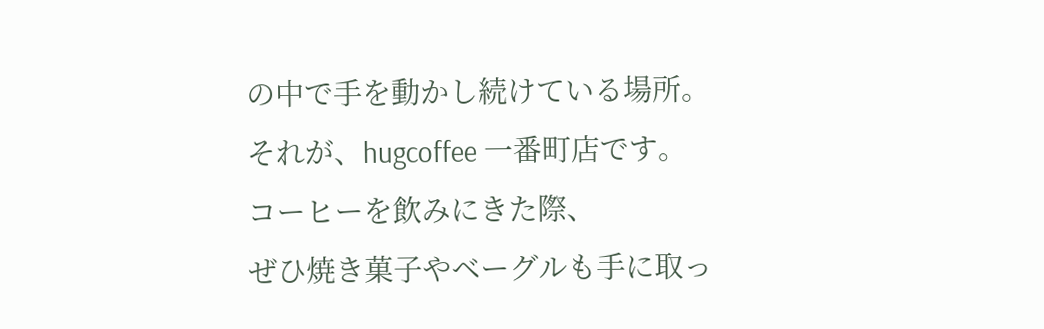の中で手を動かし続けている場所。
それが、hugcoffee 一番町店です。
コーヒーを飲みにきた際、
ぜひ焼き菓子やベーグルも手に取っ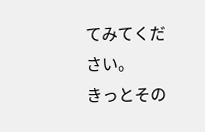てみてください。
きっとその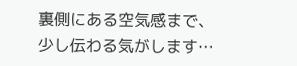裏側にある空気感まで、
少し伝わる気がします…